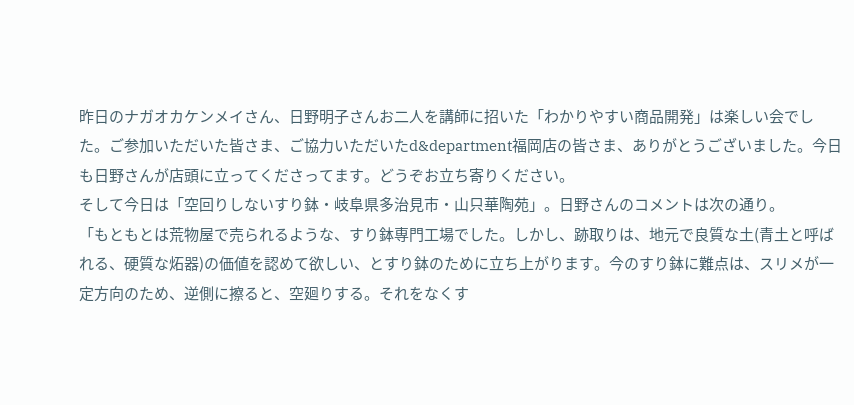昨日のナガオカケンメイさん、日野明子さんお二人を講師に招いた「わかりやすい商品開発」は楽しい会でした。ご参加いただいた皆さま、ご協力いただいたd&department福岡店の皆さま、ありがとうございました。今日も日野さんが店頭に立ってくださってます。どうぞお立ち寄りください。
そして今日は「空回りしないすり鉢・岐阜県多治見市・山只華陶苑」。日野さんのコメントは次の通り。
「もともとは荒物屋で売られるような、すり鉢専門工場でした。しかし、跡取りは、地元で良質な土(青土と呼ばれる、硬質な炻器)の価値を認めて欲しい、とすり鉢のために立ち上がります。今のすり鉢に難点は、スリメが一定方向のため、逆側に擦ると、空廻りする。それをなくす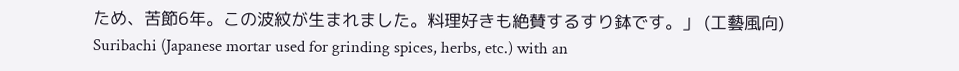ため、苦節6年。この波紋が生まれました。料理好きも絶賛するすり鉢です。」 (工藝風向)
Suribachi (Japanese mortar used for grinding spices, herbs, etc.) with an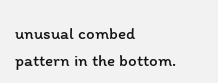unusual combed pattern in the bottom.